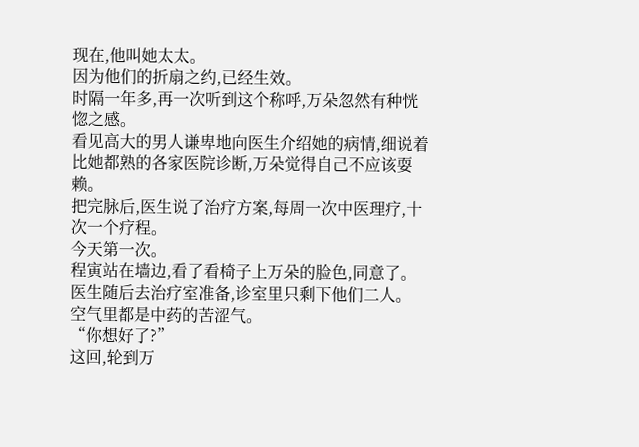现在,他叫她太太。
因为他们的折扇之约,已经生效。
时隔一年多,再一次听到这个称呼,万朵忽然有种恍惚之感。
看见高大的男人谦卑地向医生介绍她的病情,细说着比她都熟的各家医院诊断,万朵觉得自己不应该耍赖。
把完脉后,医生说了治疗方案,每周一次中医理疗,十次一个疗程。
今天第一次。
程寅站在墙边,看了看椅子上万朵的脸色,同意了。
医生随后去治疗室准备,诊室里只剩下他们二人。
空气里都是中药的苦涩气。
“你想好了?”
这回,轮到万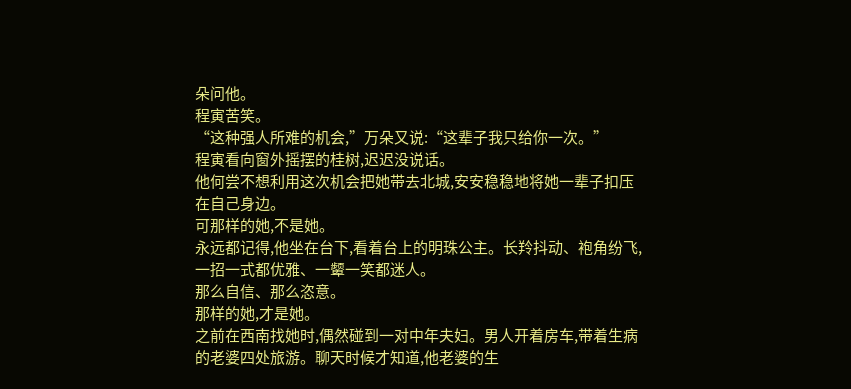朵问他。
程寅苦笑。
“这种强人所难的机会,”万朵又说:“这辈子我只给你一次。”
程寅看向窗外摇摆的桂树,迟迟没说话。
他何尝不想利用这次机会把她带去北城,安安稳稳地将她一辈子扣压在自己身边。
可那样的她,不是她。
永远都记得,他坐在台下,看着台上的明珠公主。长羚抖动、袍角纷飞,一招一式都优雅、一颦一笑都迷人。
那么自信、那么恣意。
那样的她,才是她。
之前在西南找她时,偶然碰到一对中年夫妇。男人开着房车,带着生病的老婆四处旅游。聊天时候才知道,他老婆的生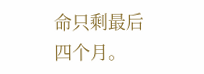命只剩最后四个月。